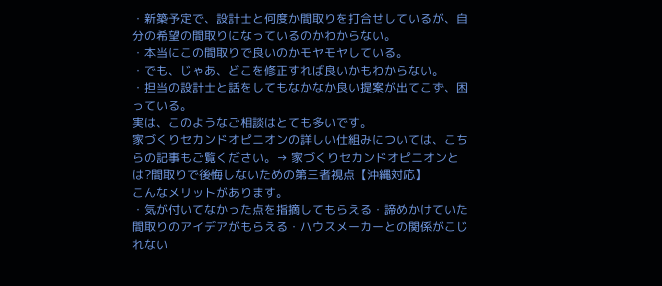・新築予定で、設計士と何度か間取りを打合せしているが、自分の希望の間取りになっているのかわからない。
・本当にこの間取りで良いのかモヤモヤしている。
・でも、じゃあ、どこを修正すれば良いかもわからない。
・担当の設計士と話をしてもなかなか良い提案が出てこず、困っている。
実は、このようなご相談はとても多いです。
家づくりセカンドオピニオンの詳しい仕組みについては、こちらの記事もご覧ください。→ 家づくりセカンドオピニオンとは?間取りで後悔しないための第三者視点【沖縄対応】
こんなメリットがあります。
・気が付いてなかった点を指摘してもらえる・諦めかけていた間取りのアイデアがもらえる・ハウスメーカーとの関係がこじれない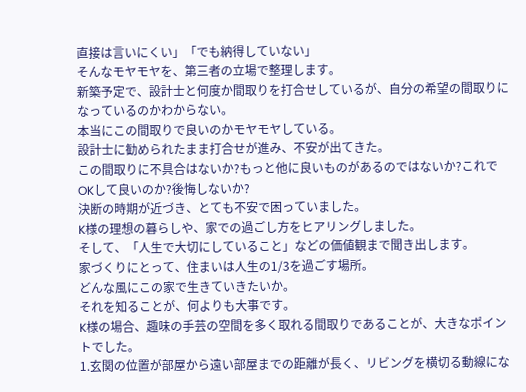直接は言いにくい」「でも納得していない」
そんなモヤモヤを、第三者の立場で整理します。
新築予定で、設計士と何度か間取りを打合せしているが、自分の希望の間取りになっているのかわからない。
本当にこの間取りで良いのかモヤモヤしている。
設計士に勧められたまま打合せが進み、不安が出てきた。
この間取りに不具合はないか?もっと他に良いものがあるのではないか?これでOKして良いのか?後悔しないか?
決断の時期が近づき、とても不安で困っていました。
K様の理想の暮らしや、家での過ごし方をヒアリングしました。
そして、「人生で大切にしていること」などの価値観まで聞き出します。
家づくりにとって、住まいは人生の1/3を過ごす場所。
どんな風にこの家で生きていきたいか。
それを知ることが、何よりも大事です。
K様の場合、趣味の手芸の空間を多く取れる間取りであることが、大きなポイントでした。
1.玄関の位置が部屋から遠い部屋までの距離が長く、リビングを横切る動線にな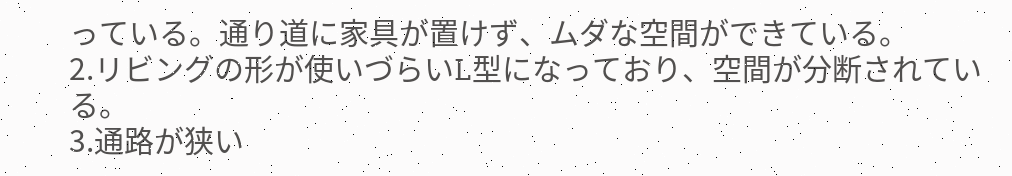っている。通り道に家具が置けず、ムダな空間ができている。
2.リビングの形が使いづらいL型になっており、空間が分断されている。
3.通路が狭い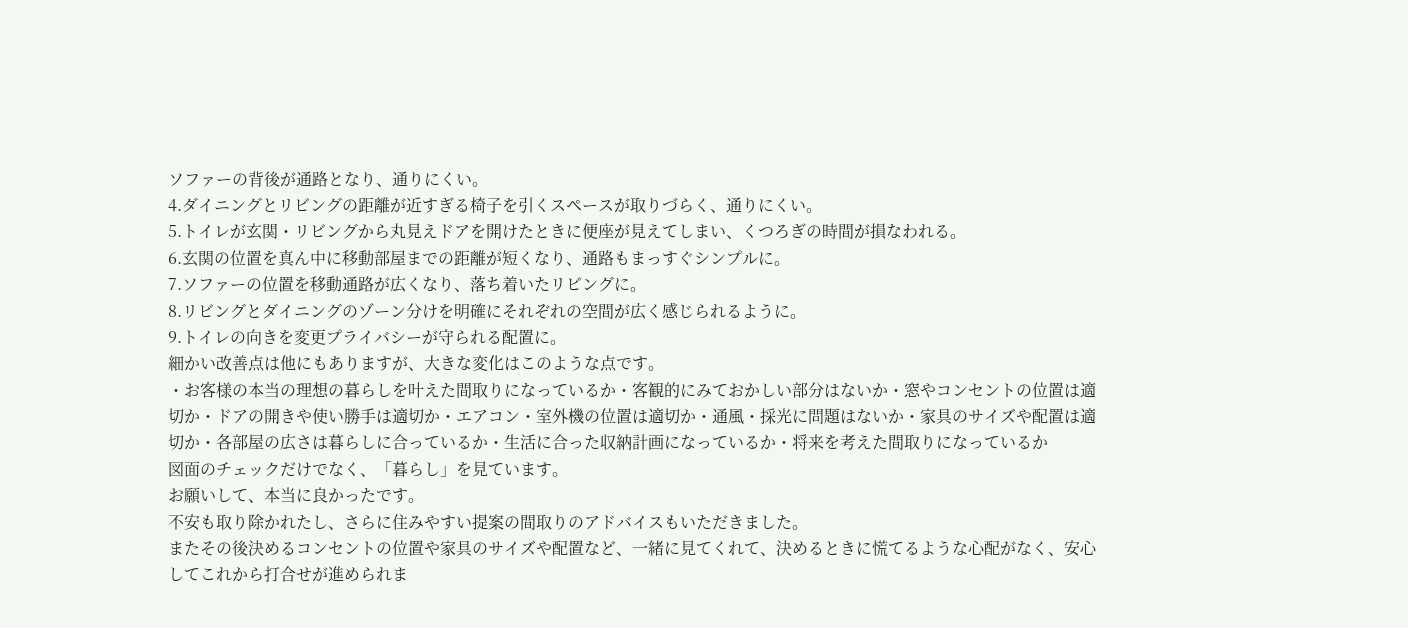ソファーの背後が通路となり、通りにくい。
4.ダイニングとリビングの距離が近すぎる椅子を引くスペースが取りづらく、通りにくい。
5.トイレが玄関・リビングから丸見えドアを開けたときに便座が見えてしまい、くつろぎの時間が損なわれる。
6.玄関の位置を真ん中に移動部屋までの距離が短くなり、通路もまっすぐシンプルに。
7.ソファーの位置を移動通路が広くなり、落ち着いたリビングに。
8.リビングとダイニングのゾーン分けを明確にそれぞれの空間が広く感じられるように。
9.トイレの向きを変更プライバシーが守られる配置に。
細かい改善点は他にもありますが、大きな変化はこのような点です。
・お客様の本当の理想の暮らしを叶えた間取りになっているか・客観的にみておかしい部分はないか・窓やコンセントの位置は適切か・ドアの開きや使い勝手は適切か・エアコン・室外機の位置は適切か・通風・採光に問題はないか・家具のサイズや配置は適切か・各部屋の広さは暮らしに合っているか・生活に合った収納計画になっているか・将来を考えた間取りになっているか
図面のチェックだけでなく、「暮らし」を見ています。
お願いして、本当に良かったです。
不安も取り除かれたし、さらに住みやすい提案の間取りのアドバイスもいただきました。
またその後決めるコンセントの位置や家具のサイズや配置など、一緒に見てくれて、決めるときに慌てるような心配がなく、安心してこれから打合せが進められま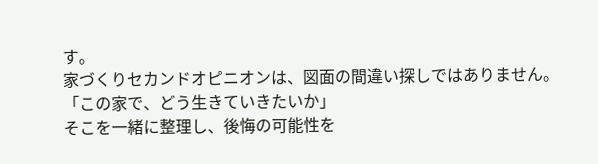す。
家づくりセカンドオピニオンは、図面の間違い探しではありません。
「この家で、どう生きていきたいか」
そこを一緒に整理し、後悔の可能性を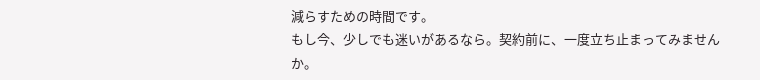減らすための時間です。
もし今、少しでも迷いがあるなら。契約前に、一度立ち止まってみませんか。